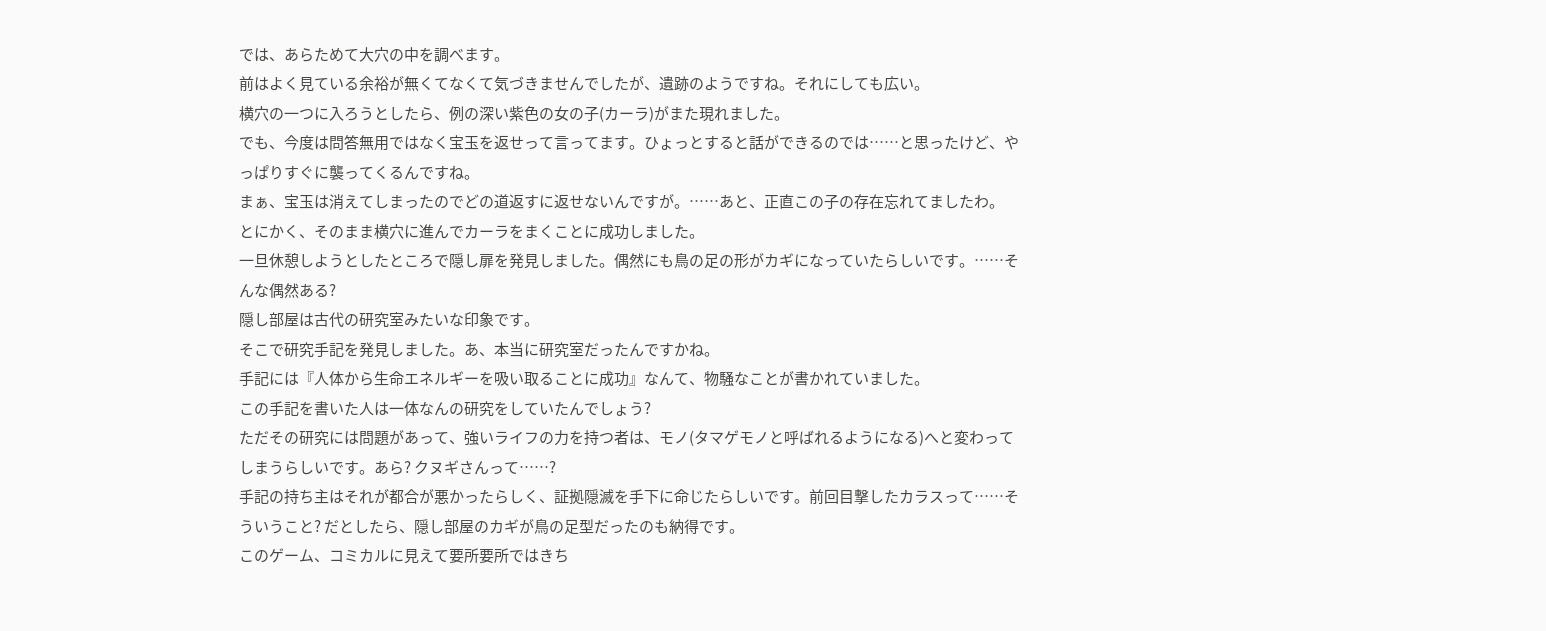では、あらためて大穴の中を調べます。
前はよく見ている余裕が無くてなくて気づきませんでしたが、遺跡のようですね。それにしても広い。
横穴の一つに入ろうとしたら、例の深い紫色の女の子(カーラ)がまた現れました。
でも、今度は問答無用ではなく宝玉を返せって言ってます。ひょっとすると話ができるのでは……と思ったけど、やっぱりすぐに襲ってくるんですね。
まぁ、宝玉は消えてしまったのでどの道返すに返せないんですが。……あと、正直この子の存在忘れてましたわ。
とにかく、そのまま横穴に進んでカーラをまくことに成功しました。
一旦休憩しようとしたところで隠し扉を発見しました。偶然にも鳥の足の形がカギになっていたらしいです。……そんな偶然ある?
隠し部屋は古代の研究室みたいな印象です。
そこで研究手記を発見しました。あ、本当に研究室だったんですかね。
手記には『人体から生命エネルギーを吸い取ることに成功』なんて、物騒なことが書かれていました。
この手記を書いた人は一体なんの研究をしていたんでしょう?
ただその研究には問題があって、強いライフの力を持つ者は、モノ(タマゲモノと呼ばれるようになる)へと変わってしまうらしいです。あら? クヌギさんって……?
手記の持ち主はそれが都合が悪かったらしく、証拠隠滅を手下に命じたらしいです。前回目撃したカラスって……そういうこと? だとしたら、隠し部屋のカギが鳥の足型だったのも納得です。
このゲーム、コミカルに見えて要所要所ではきち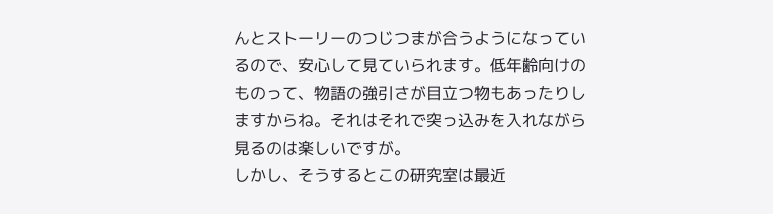んとストーリーのつじつまが合うようになっているので、安心して見ていられます。低年齢向けのものって、物語の強引さが目立つ物もあったりしますからね。それはそれで突っ込みを入れながら見るのは楽しいですが。
しかし、そうするとこの研究室は最近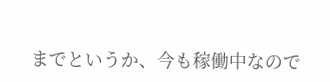までというか、今も稼働中なので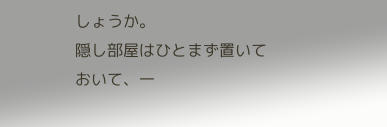しょうか。
隠し部屋はひとまず置いておいて、一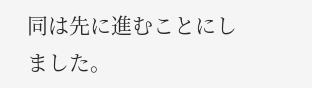同は先に進むことにしました。